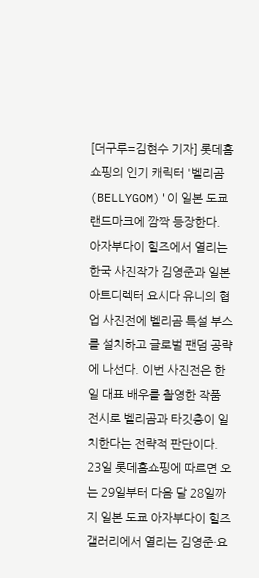[더구루=김현수 기자] 롯데홈쇼핑의 인기 캐릭터 '벨리곰(BELLYGOM)'이 일본 도쿄 랜드마크에 깜짝 등장한다. 아자부다이 힐즈에서 열리는 한국 사진작가 김영준과 일본 아트디렉터 요시다 유니의 협업 사진전에 벨리곰 특설 부스를 설치하고 글로벌 팬덤 공략에 나선다. 이번 사진전은 한일 대표 배우를 촬영한 작품 전시로 벨리곰과 타깃층이 일치한다는 전략적 판단이다.
23일 롯데홈쇼핑에 따르면 오는 29일부터 다음 달 28일까지 일본 도쿄 아자부다이 힐즈 갤러리에서 열리는 김영준·요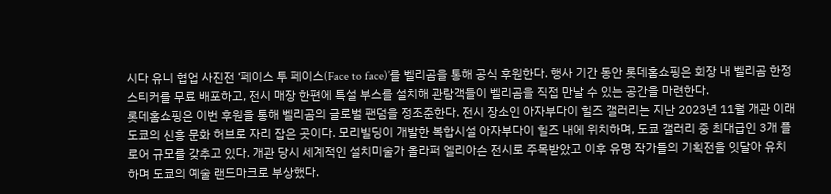시다 유니 협업 사진전 ‘페이스 투 페이스(Face to face)’를 벨리곰을 통해 공식 후원한다. 행사 기간 동안 롯데홈쇼핑은 회장 내 벨리곰 한정 스티커를 무료 배포하고, 전시 매장 한편에 특설 부스를 설치해 관람객들이 벨리곰을 직접 만날 수 있는 공간을 마련한다.
롯데홈쇼핑은 이번 후원을 통해 벨리곰의 글로벌 팬덤을 정조준한다. 전시 장소인 아자부다이 힐즈 갤러리는 지난 2023년 11월 개관 이래 도쿄의 신흥 문화 허브로 자리 잡은 곳이다. 모리빌딩이 개발한 복합시설 아자부다이 힐즈 내에 위치하며, 도쿄 갤러리 중 최대급인 3개 플로어 규모를 갖추고 있다. 개관 당시 세계적인 설치미술가 올라퍼 엘리아슨 전시로 주목받았고 이후 유명 작가들의 기획전을 잇달아 유치하며 도쿄의 예술 랜드마크로 부상했다.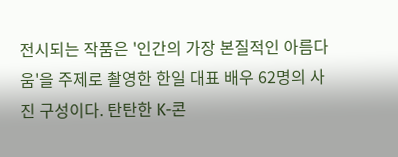전시되는 작품은 '인간의 가장 본질적인 아름다움'을 주제로 촬영한 한일 대표 배우 62명의 사진 구성이다. 탄탄한 K-콘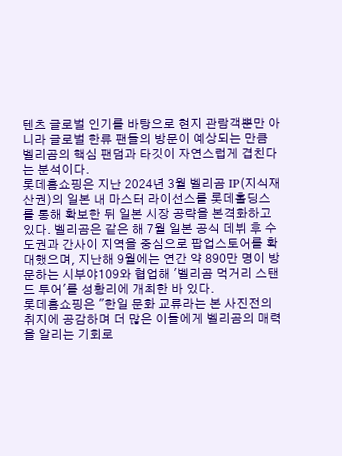텐츠 글로벌 인기를 바탕으로 현지 관람객뿐만 아니라 글로벌 한류 팬들의 방문이 예상되는 만큼 벨리곰의 핵심 팬덤과 타깃이 자연스럽게 겹친다는 분석이다.
롯데홈쇼핑은 지난 2024년 3월 벨리곰 IP(지식재산권)의 일본 내 마스터 라이선스를 롯데홀딩스를 통해 확보한 뒤 일본 시장 공략을 본격화하고 있다. 벨리곰은 같은 해 7월 일본 공식 데뷔 후 수도권과 간사이 지역을 중심으로 팝업스토어를 확대했으며, 지난해 9월에는 연간 약 890만 명이 방문하는 시부야109와 협업해 '벨리곰 먹거리 스탠드 투어'를 성황리에 개최한 바 있다.
롯데홈쇼핑은 "한일 문화 교류라는 본 사진전의 취지에 공감하며 더 많은 이들에게 벨리곰의 매력을 알리는 기회로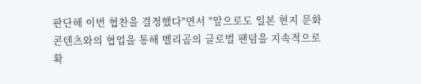판단해 이번 협찬을 결정했다"면서 "앞으로도 일본 현지 문화 콘텐츠와의 협업을 통해 벨리곰의 글로벌 팬덤을 지속적으로 확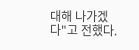대해 나가겠다"고 전했다.